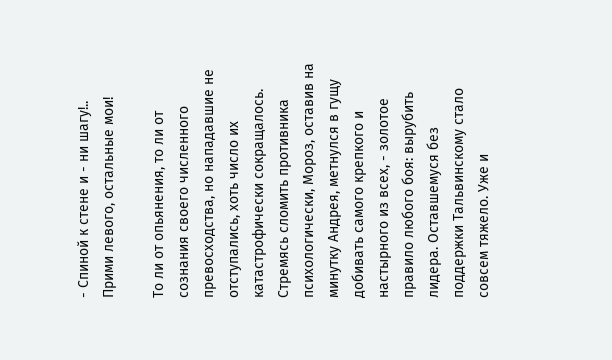- Спиной к стене и - ни шагу!.. Прими левого, остальные мои!

То ли от опьянения, то ли от сознания своего численного превосходства, но нападавшие не отступались, хоть число их катастрофически сокращалось. Стремясь сломить противника психологически, Мороз, оставив на минутку Андрея, метнулся в гущу добивать самого крепкого и настырного из всех, - золотое правило любого боя: вырубить лидера. Оставшемуся без поддержки Тальвинскому стало совсем тяжело. Уже и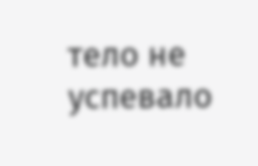тело не успевало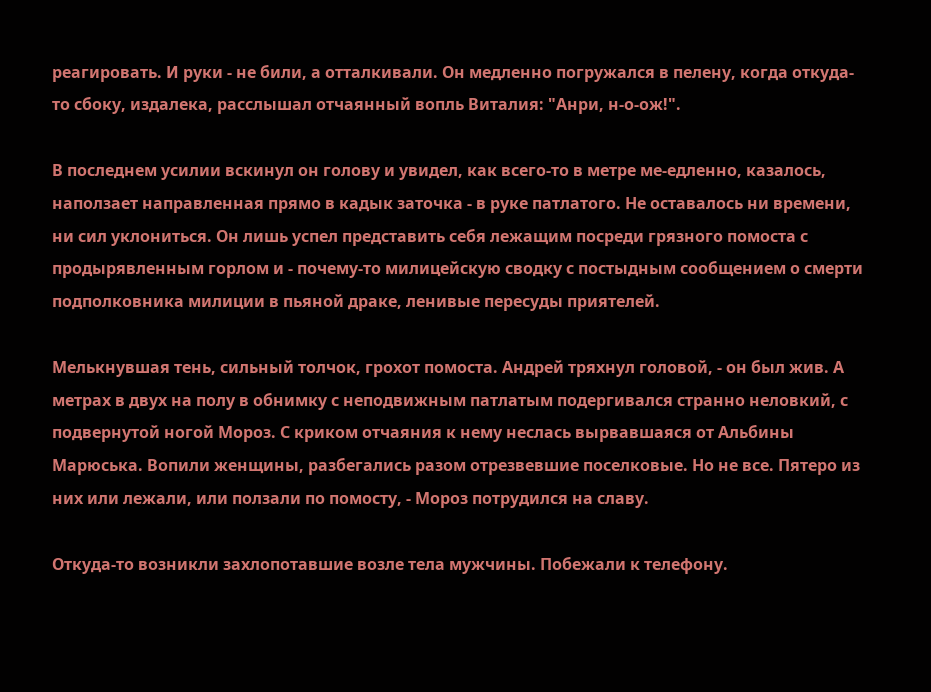реагировать. И руки - не били, а отталкивали. Он медленно погружался в пелену, когда откуда-то сбоку, издалека, расслышал отчаянный вопль Виталия: "Анри, н-о-ож!".

В последнем усилии вскинул он голову и увидел, как всего-то в метре ме-едленно, казалось, наползает направленная прямо в кадык заточка - в руке патлатого. Не оставалось ни времени, ни сил уклониться. Он лишь успел представить себя лежащим посреди грязного помоста с продырявленным горлом и - почему-то милицейскую сводку с постыдным сообщением о смерти подполковника милиции в пьяной драке, ленивые пересуды приятелей.

Мелькнувшая тень, сильный толчок, грохот помоста. Андрей тряхнул головой, - он был жив. А метрах в двух на полу в обнимку с неподвижным патлатым подергивался странно неловкий, с подвернутой ногой Мороз. С криком отчаяния к нему неслась вырвавшаяся от Альбины Марюська. Вопили женщины, разбегались разом отрезвевшие поселковые. Но не все. Пятеро из них или лежали, или ползали по помосту, - Мороз потрудился на славу.

Откуда-то возникли захлопотавшие возле тела мужчины. Побежали к телефону.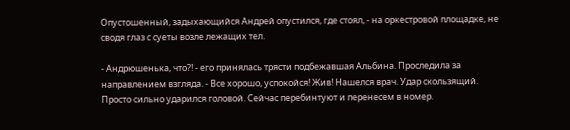Опустошенный, задыхающийся Андрей опустился, где стоял, - на оркестровой площадке, не сводя глаз с суеты возле лежащих тел.

- Андрюшенька, что?! - его принялась трясти подбежавшая Альбина. Проследила за направлением взгляда. - Все хорошо, успокойся! Жив! Нашелся врач. Удар скользящий. Просто сильно ударился головой. Сейчас перебинтуют и перенесем в номер.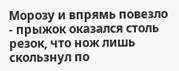Морозу и впрямь повезло - прыжок оказался столь резок, что нож лишь скользнул по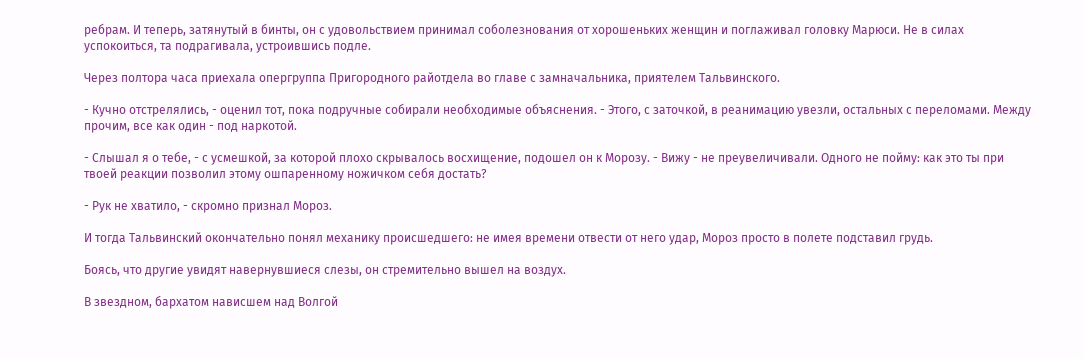ребрам. И теперь, затянутый в бинты, он с удовольствием принимал соболезнования от хорошеньких женщин и поглаживал головку Марюси. Не в силах успокоиться, та подрагивала, устроившись подле.

Через полтора часа приехала опергруппа Пригородного райотдела во главе с замначальника, приятелем Тальвинского.

- Кучно отстрелялись, - оценил тот, пока подручные собирали необходимые объяснения. - Этого, с заточкой, в реанимацию увезли, остальных с переломами. Между прочим, все как один - под наркотой.

- Слышал я о тебе, - с усмешкой, за которой плохо скрывалось восхищение, подошел он к Морозу. - Вижу - не преувеличивали. Одного не пойму: как это ты при твоей реакции позволил этому ошпаренному ножичком себя достать?

- Рук не хватило, - скромно признал Мороз.

И тогда Тальвинский окончательно понял механику происшедшего: не имея времени отвести от него удар, Мороз просто в полете подставил грудь.

Боясь, что другие увидят навернувшиеся слезы, он стремительно вышел на воздух.

В звездном, бархатом нависшем над Волгой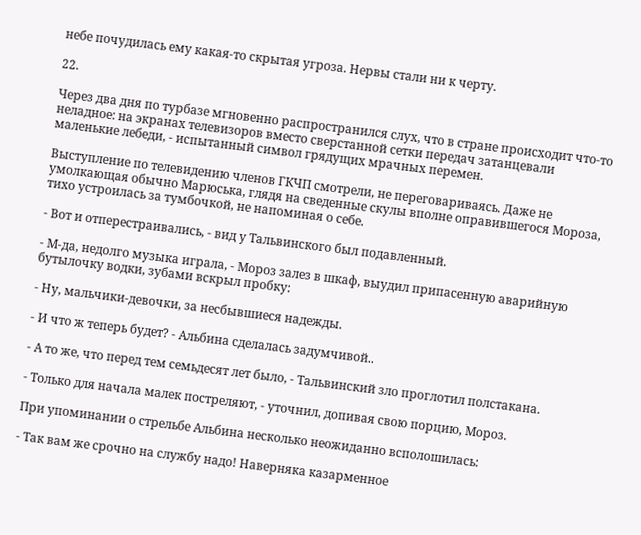небе почудилась ему какая-то скрытая угроза. Нервы стали ни к черту.

22.

Через два дня по турбазе мгновенно распространился слух, что в стране происходит что-то неладное: на экранах телевизоров вместо сверстанной сетки передач затанцевали маленькие лебеди, - испытанный символ грядущих мрачных перемен.

Выступление по телевидению членов ГКЧП смотрели, не переговариваясь. Даже не умолкающая обычно Марюська, глядя на сведенные скулы вполне оправившегося Мороза, тихо устроилась за тумбочкой, не напоминая о себе.

- Вот и отперестраивались, - вид у Тальвинского был подавленный.

- М-да, недолго музыка играла, - Мороз залез в шкаф, выудил припасенную аварийную бутылочку водки, зубами вскрыл пробку:

- Ну, мальчики-девочки, за несбывшиеся надежды.

- И что ж теперь будет? - Альбина сделалась задумчивой..

- А то же, что перед тем семьдесят лет было, - Тальвинский зло проглотил полстакана.

- Только для начала малек постреляют, - уточнил, допивая свою порцию, Мороз.

При упоминании о стрельбе Альбина несколько неожиданно всполошилась:

- Так вам же срочно на службу надо! Наверняка казарменное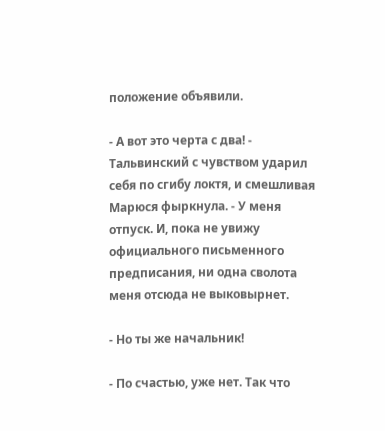положение объявили.

- А вот это черта с два! - Тальвинский с чувством ударил себя по сгибу локтя, и смешливая Марюся фыркнула. - У меня отпуск. И, пока не увижу официального письменного предписания, ни одна сволота меня отсюда не выковырнет.

- Но ты же начальник!

- По счастью, уже нет. Так что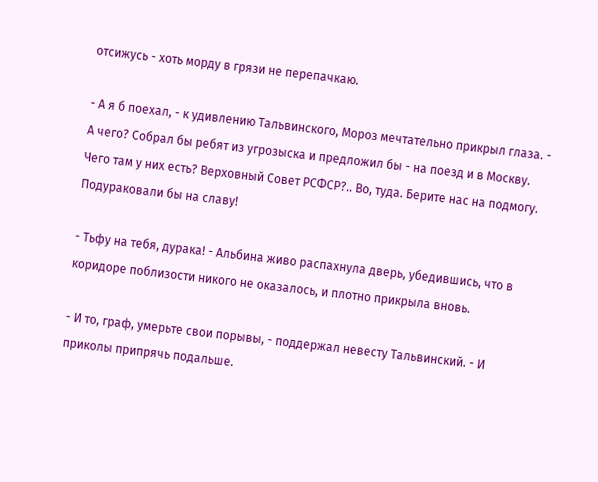отсижусь - хоть морду в грязи не перепачкаю.

- А я б поехал, - к удивлению Тальвинского, Мороз мечтательно прикрыл глаза. - А чего? Собрал бы ребят из угрозыска и предложил бы - на поезд и в Москву. Чего там у них есть? Верховный Совет РСФСР?.. Во, туда. Берите нас на подмогу. Подураковали бы на славу!

- Тьфу на тебя, дурака! - Альбина живо распахнула дверь, убедившись, что в коридоре поблизости никого не оказалось, и плотно прикрыла вновь.

- И то, граф, умерьте свои порывы, - поддержал невесту Тальвинский. - И приколы припрячь подальше.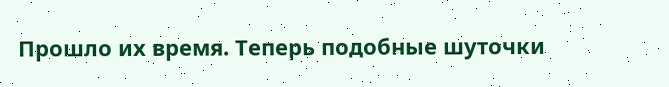Прошло их время. Теперь подобные шуточки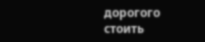дорогого стоить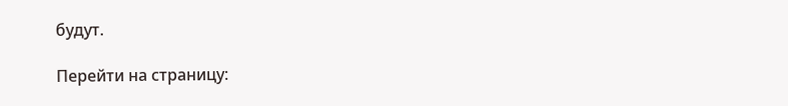будут.

Перейти на страницу: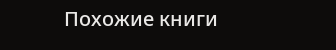Похожие книги